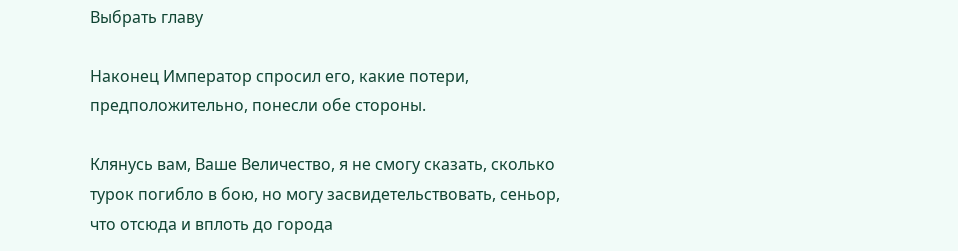Выбрать главу

Наконец Император спросил его, какие потери, предположительно, понесли обе стороны.

Клянусь вам, Ваше Величество, я не смогу сказать, сколько турок погибло в бою, но могу засвидетельствовать, сеньор, что отсюда и вплоть до города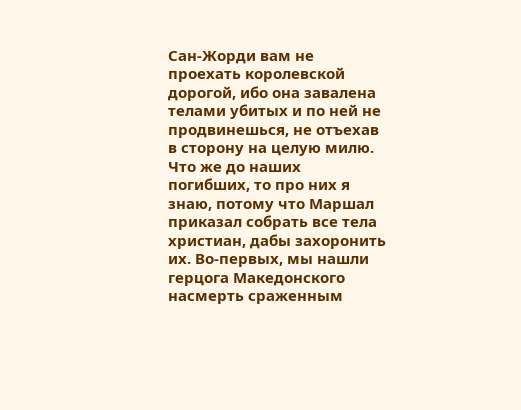Сан-Жорди вам не проехать королевской дорогой, ибо она завалена телами убитых и по ней не продвинешься, не отъехав в сторону на целую милю. Что же до наших погибших, то про них я знаю, потому что Маршал приказал собрать все тела христиан, дабы захоронить их. Во-первых, мы нашли герцога Македонского насмерть сраженным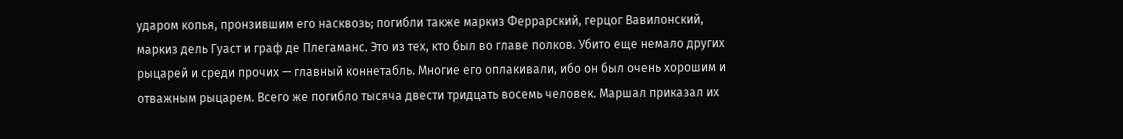ударом копья, пронзившим его насквозь; погибли также маркиз Феррарский, герцог Вавилонский, маркиз дель Гуаст и граф де Плегаманс. Это из тех, кто был во главе полков. Убито еще немало других рыцарей и среди прочих — главный коннетабль. Многие его оплакивали, ибо он был очень хорошим и отважным рыцарем. Всего же погибло тысяча двести тридцать восемь человек. Маршал приказал их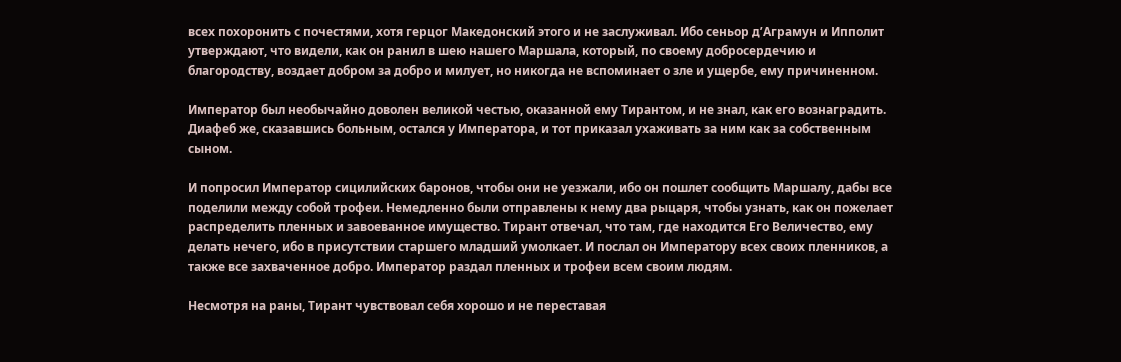всех похоронить с почестями, хотя герцог Македонский этого и не заслуживал. Ибо сеньор д’Аграмун и Ипполит утверждают, что видели, как он ранил в шею нашего Маршала, который, по своему добросердечию и благородству, воздает добром за добро и милует, но никогда не вспоминает о зле и ущербе, ему причиненном.

Император был необычайно доволен великой честью, оказанной ему Тирантом, и не знал, как его вознаградить. Диафеб же, сказавшись больным, остался у Императора, и тот приказал ухаживать за ним как за собственным сыном.

И попросил Император сицилийских баронов, чтобы они не уезжали, ибо он пошлет сообщить Маршалу, дабы все поделили между собой трофеи. Немедленно были отправлены к нему два рыцаря, чтобы узнать, как он пожелает распределить пленных и завоеванное имущество. Тирант отвечал, что там, где находится Его Величество, ему делать нечего, ибо в присутствии старшего младший умолкает. И послал он Императору всех своих пленников, а также все захваченное добро. Император раздал пленных и трофеи всем своим людям.

Несмотря на раны, Тирант чувствовал себя хорошо и не переставая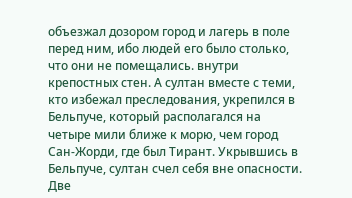объезжал дозором город и лагерь в поле перед ним, ибо людей его было столько, что они не помещались. внутри крепостных стен. А султан вместе с теми, кто избежал преследования, укрепился в Бельпуче, который располагался на четыре мили ближе к морю, чем город Сан-Жорди, где был Тирант. Укрывшись в Бельпуче, султан счел себя вне опасности. Две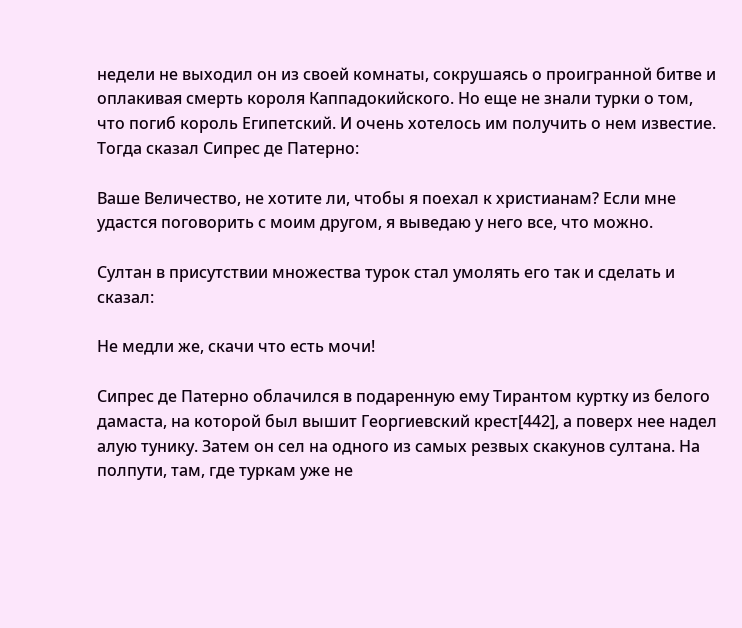недели не выходил он из своей комнаты, сокрушаясь о проигранной битве и оплакивая смерть короля Каппадокийского. Но еще не знали турки о том, что погиб король Египетский. И очень хотелось им получить о нем известие. Тогда сказал Сипрес де Патерно:

Ваше Величество, не хотите ли, чтобы я поехал к христианам? Если мне удастся поговорить с моим другом, я выведаю у него все, что можно.

Султан в присутствии множества турок стал умолять его так и сделать и сказал:

Не медли же, скачи что есть мочи!

Сипрес де Патерно облачился в подаренную ему Тирантом куртку из белого дамаста, на которой был вышит Георгиевский крест[442], а поверх нее надел алую тунику. Затем он сел на одного из самых резвых скакунов султана. На полпути, там, где туркам уже не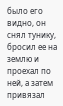было его видно, он снял тунику, бросил ее на землю и проехал по ней, а затем привязал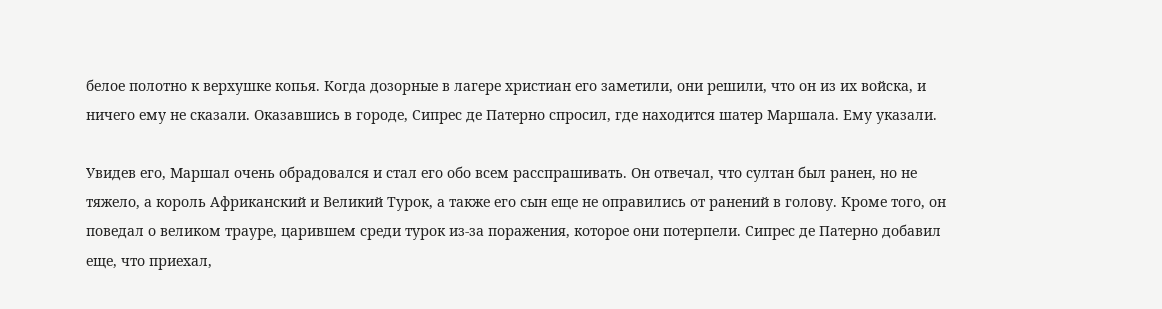белое полотно к верхушке копья. Когда дозорные в лагере христиан его заметили, они решили, что он из их войска, и ничего ему не сказали. Оказавшись в городе, Сипрес де Патерно спросил, где находится шатер Маршала. Ему указали.

Увидев его, Маршал очень обрадовался и стал его обо всем расспрашивать. Он отвечал, что султан был ранен, но не тяжело, а король Африканский и Великий Турок, а также его сын еще не оправились от ранений в голову. Кроме того, он поведал о великом трауре, царившем среди турок из-за поражения, которое они потерпели. Сипрес де Патерно добавил еще, что приехал,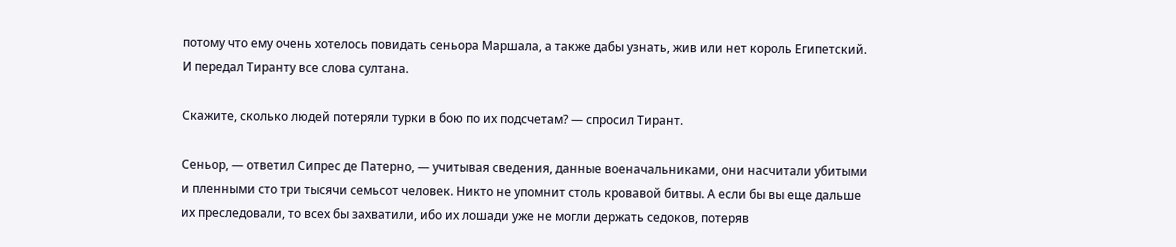потому что ему очень хотелось повидать сеньора Маршала, а также дабы узнать, жив или нет король Египетский. И передал Тиранту все слова султана.

Скажите, сколько людей потеряли турки в бою по их подсчетам? — спросил Тирант.

Сеньор, — ответил Сипрес де Патерно, — учитывая сведения, данные военачальниками, они насчитали убитыми и пленными сто три тысячи семьсот человек. Никто не упомнит столь кровавой битвы. А если бы вы еще дальше их преследовали, то всех бы захватили, ибо их лошади уже не могли держать седоков, потеряв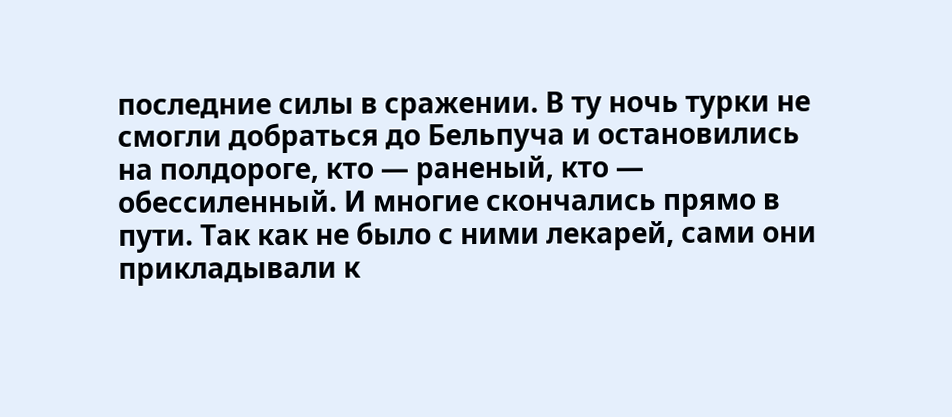последние силы в сражении. В ту ночь турки не смогли добраться до Бельпуча и остановились на полдороге, кто — раненый, кто — обессиленный. И многие скончались прямо в пути. Так как не было с ними лекарей, сами они прикладывали к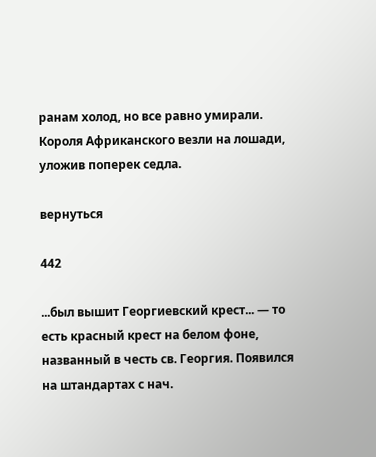ранам холод, но все равно умирали. Короля Африканского везли на лошади, уложив поперек седла.

вернуться

442

...был вышит Георгиевский крест... — то есть красный крест на белом фоне, названный в честь св. Георгия. Появился на штандартах с нач.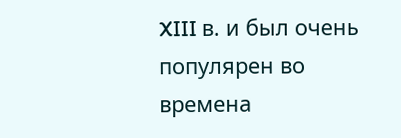XIII в. и был очень популярен во времена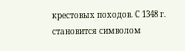крестовых походов. С 1348 г. становится символом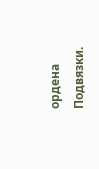ордена Подвязки.